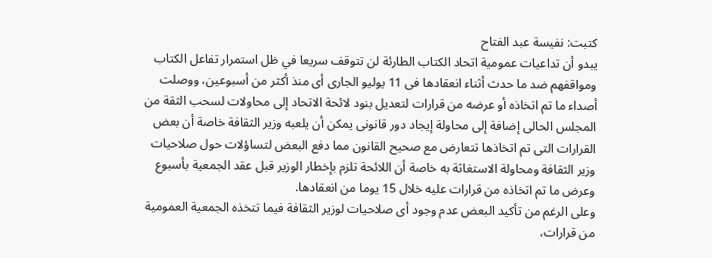كتبت: نفيسة عبد الفتاح
يبدو أن تداعيات عمومية اتحاد الكتاب الطارئة لن تتوقف سريعا في ظل استمرار تفاعل الكتاب ومواقفهم ضد ما حدث أثناء انعقادها فى 11 يوليو الجارى أى منذ أكثر من أسبوعين، ووصلت أصداء ما تم اتخاذه أو عرضه من قرارات لتعديل بنود لائحة الاتحاد إلى محاولات لسحب الثقة من المجلس الحالى إضافة إلى محاولة إيجاد دور قانونى يمكن أن يلعبه وزير الثقافة خاصة أن بعض القرارات التى تم اتخاذها تتعارض مع صحيح القانون مما دفع البعض لتساؤلات حول صلاحيات وزير الثقافة ومحاولة الاستغاثة به خاصة أن اللائحة تلزم بإخطار الوزير قبل عقد الجمعية بأسبوع وعرض ما تم اتخاذه من قرارات عليه خلال 15 يوما من انعقادها.
وعلى الرغم من تأكيد البعض عدم وجود أى صلاحيات لوزير الثقافة فيما تتخذه الجمعية العمومية من قرارات،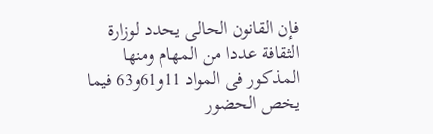فإن القانون الحالى يحدد لوزارة الثقافة عددا من المهام ومنها المذكور فى المواد 11و61و63 فيما يخص الحضور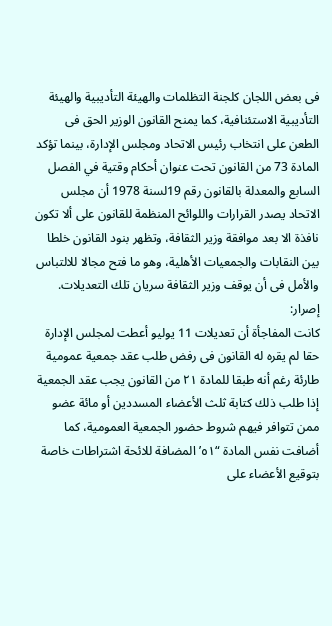فى بعض اللجان كلجنة التظلمات والهيئة التأديبية والهيئة التأديبية الاستئنافية، كما يمنح القانون الوزير الحق فى الطعن على انتخاب رئيس الاتحاد ومجلس الإدارة، بينما تؤكد المادة 73 من القانون تحت عنوان أحكام وقتية في الفصل السابع والمعدلة بالقانون رقم 19لسنة 1978 أن مجلس الاتحاد يصدر القرارات واللوائح المنظمة للقانون على ألا تكون نافذة الا بعد موافقة وزير الثقافة، وتظهر بنود القانون خلطا بين النقابات والجمعيات الأهلية، وهو ما فتح مجالا للالتباس والأمل فى أن يوقف وزير الثقافة سريان تلك التعديلات.
إصرار:
كانت المفاجأة أن تعديلات 11 يوليو أعطت لمجلس الإدارة حقا لم يقره له القانون فى رفض طلب عقد جمعية عمومية طارئة رغم أنه طبقا للمادة ٢١ من القانون يجب عقد الجمعية إذا طلب ذلك كتابة ثلث الأعضاء المسددين أو مائة عضو ممن تتوافر فيهم شروط حضور الجمعية العمومية، كما أضافت نفس المادة “٥١’ المضافة للائحة اشتراطات خاصة بتوقيع الأعضاء على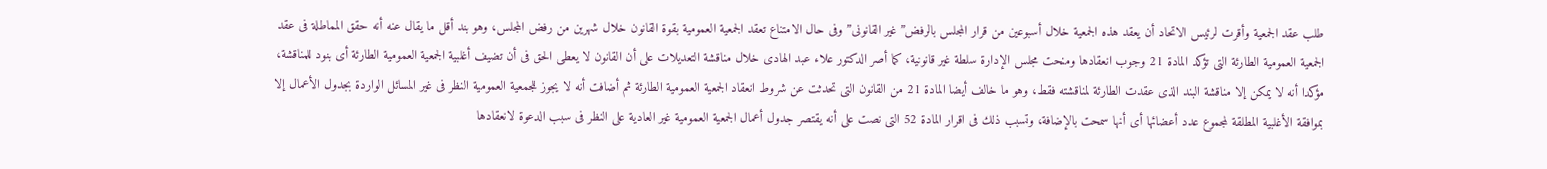طلب عقد الجمعية وأقرت لرئيس الاتحاد أن يعقد هذه الجمعية خلال أسبوعين من قرار المجلس بالرفض”غير القانونى” وفى حال الامتناع تعقد الجمعية العمومية بقوة القانون خلال شهرين من رفض المجلس، وهو بند أقل ما يقال عنه أنه حقق المماطلة فى عقد الجمعية العمومية الطارئة التى تؤكد المادة 21 وجوب انعقادها ومنحت مجلس الإدارة سلطة غير قانونية، كما أصر الدكتور علاء عبد الهادى خلال مناقشة التعديلات على أن القانون لا يعطى الحق فى أن تضيف أغلبية الجمعية العمومية الطارئة أى بنود للمناقشة، مؤكدا أنه لا يمكن إلا مناقشة البند الذى عقدت الطارئة لمناقشته فقط، وهو ما خالف أيضا المادة 21 من القانون التى تحدثت عن شروط انعقاد الجمعية العمومية الطارئة ثم أضافت أنه لا يجوز للجمعية العمومية النظر فى غير المسائل الواردة بجدول الأعمال إلا بموافقة الأغلبية المطلقة لمجموع عدد أعضائها أى أنها سمحت بالإضافة، وتسبب ذلك فى اقرار المادة 52 التى نصت على أنه يقتصر جدول أعمال الجمعية العمومية غير العادية على النظر فى سبب الدعوة لانعقادها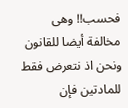فحسب!! وهى مخالفة أيضا للقانون
ونحن اذ نتعرض فقط للمادتين فإن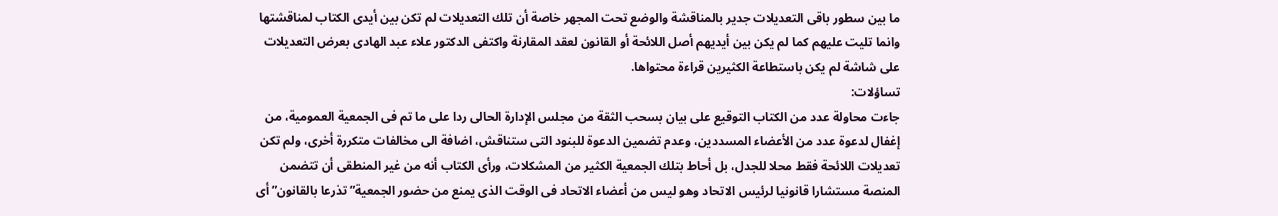ما بين سطور باقى التعديلات جدير بالمناقشة والوضع تحت المجهر خاصة أن تلك التعديلات لم تكن بين أيدى الكتاب لمناقشتها وانما تليت عليهم كما لم يكن بين أيديهم أصل اللائحة أو القانون لعقد المقارنة واكتفى الدكتور علاء عبد الهادى بعرض التعديلات على شاشة لم يكن باستطاعة الكثيرين قراءة محتواها.
تساؤلات:
جاءت محاولة عدد من الكتاب التوقيع على بيان بسحب الثقة من مجلس الإدارة الحالى ردا على ما تم فى الجمعية العمومية، من إغفال لدعوة عدد من الأعضاء المسددين، وعدم تضمين الدعوة للبنود التى ستناقش، اضافة الى مخالفات متكررة أخرى، ولم تكن تعديلات اللائحة فقط محلا للجدل، بل أحاط بتلك الجمعية الكثير من المشكلات، ورأى الكتاب أنه من غير المنطقى أن تتضمن المنصة مستشارا قانونيا لرئيس الاتحاد وهو ليس من أعضاء الاتحاد فى الوقت الذى يمنع من حضور الجمعية”تذرعا بالقانون” أى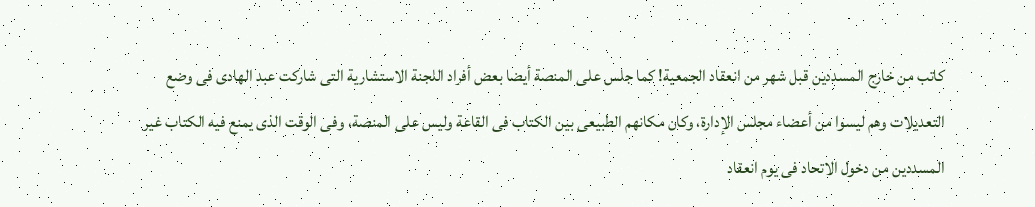كاتب من خارج المسددين قبل شهر من انعقاد الجمعية! كما جلس على المنصة أيضا بعض أفراد اللجنة الاستشارية التى شاركت عبد الهادى فى وضع التعديلات وهم ليسوا من أعضاء مجلس الإدارة، وكان مكانهم الطبيعى بين الكتاب فى القاعة وليس على المنصة، وفى الوقت الذى يمنع فيه الكتاب غير المسددين من دخول الاتحاد فى يوم انعقاد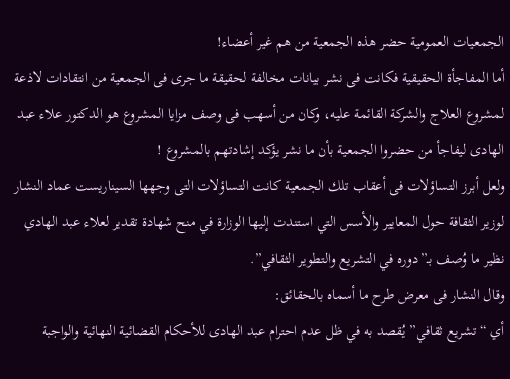الجمعيات العمومية حضر هذه الجمعية من هم غير أعضاء!
أما المفاجأة الحقيقية فكانت فى نشر بيانات مخالفة لحقيقة ما جرى فى الجمعية من انتقادات لاذعة لمشروع العلاج والشركة القائمة عليه، وكان من أسهب فى وصف مزايا المشروع هو الدكتور علاء عبد الهادى ليفاجأ من حضروا الجمعية بأن ما نشر يؤكد إشادتهم بالمشروع !
ولعل أبرز التساؤلات فى أعقاب تلك الجمعية كانت التساؤلات التى وجهها السيناريست عماد النشار لوزير الثقافة حول المعايير والأسس التي استندت إليها الوزارة في منح شهادة تقدير لعلاء عبد الهادي نظير ما وُصف بـ”دوره في التشريع والتطوير الثقافي”.
وقال النشار فى معرض طرح ما أسماه بالحقائق:
أي “تشريع ثقافي” يُقصد به في ظل عدم احترام عبد الهادى للأحكام القضائية النهائية والواجبة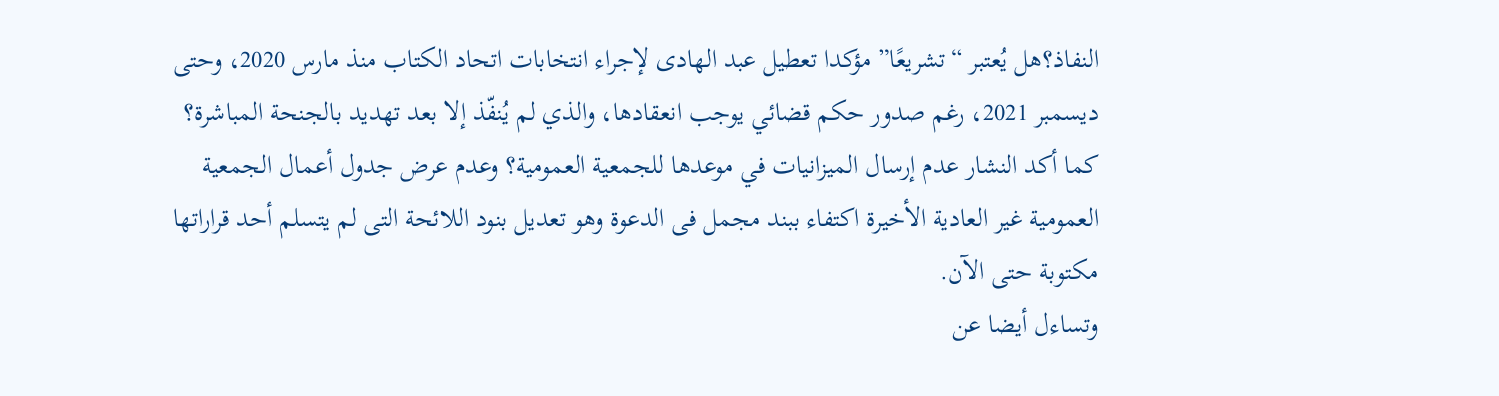النفاذ؟هل يُعتبر “تشريعًا” مؤكدا تعطيل عبد الهادى لإجراء انتخابات اتحاد الكتاب منذ مارس 2020، وحتى ديسمبر 2021، رغم صدور حكم قضائي يوجب انعقادها، والذي لم يُنفّذ إلا بعد تهديد بالجنحة المباشرة؟
كما أكد النشار عدم إرسال الميزانيات في موعدها للجمعية العمومية؟ وعدم عرض جدول أعمال الجمعية العمومية غير العادية الأخيرة اكتفاء ببند مجمل فى الدعوة وهو تعديل بنود اللائحة التى لم يتسلم أحد قراراتها مكتوبة حتى الآن.
وتساءل أيضا عن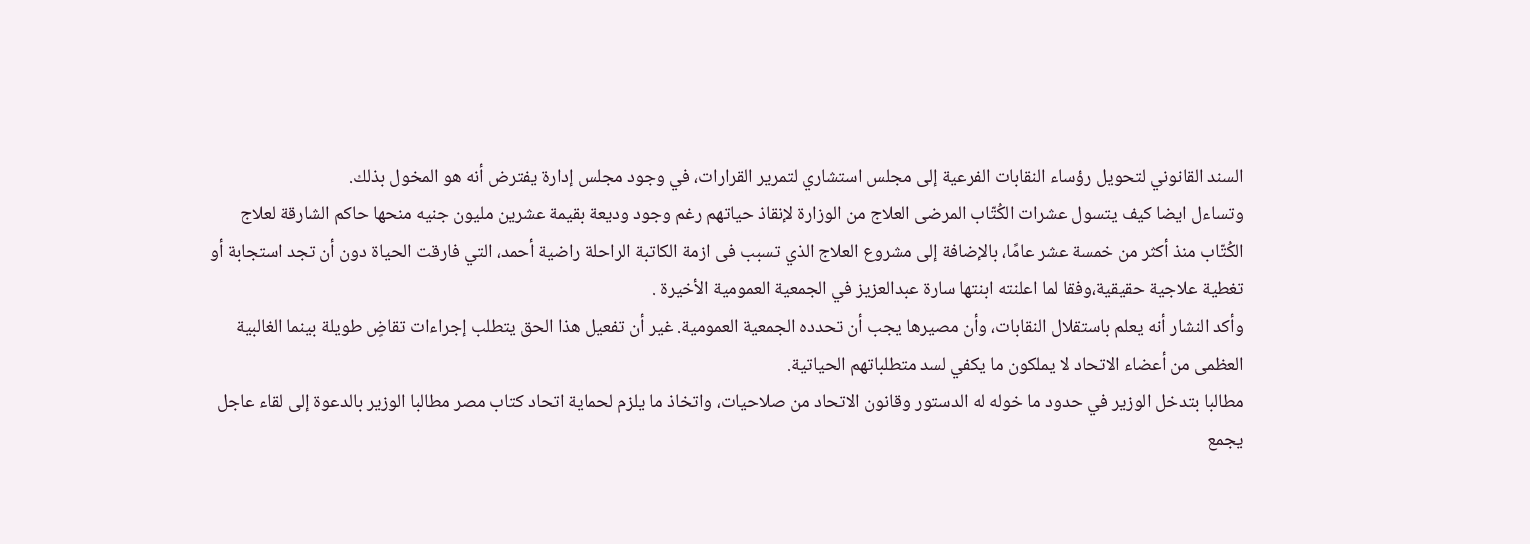السند القانوني لتحويل رؤساء النقابات الفرعية إلى مجلس استشاري لتمرير القرارات، في وجود مجلس إدارة يفترض أنه هو المخول بذلك.
وتساءل ايضا كيف يتسول عشرات الكُتّاب المرضى العلاج من الوزارة لإنقاذ حياتهم رغم وجود وديعة بقيمة عشرين مليون جنيه منحها حاكم الشارقة لعلاج الكُتّاب منذ أكثر من خمسة عشر عامًا، بالإضافة إلى مشروع العلاج الذي تسبب فى ازمة الكاتبة الراحلة راضية أحمد، التي فارقت الحياة دون أن تجد استجابة أو تغطية علاجية حقيقية،وفقا لما اعلنته ابنتها سارة عبدالعزيز في الجمعية العمومية الأخيرة .
وأكد النشار أنه يعلم باستقلال النقابات، وأن مصيرها يجب أن تحدده الجمعية العمومية. غير أن تفعيل هذا الحق يتطلب إجراءات تقاضٍ طويلة بينما الغالبية العظمى من أعضاء الاتحاد لا يملكون ما يكفي لسد متطلباتهم الحياتية.
مطالبا بتدخل الوزير في حدود ما خوله له الدستور وقانون الاتحاد من صلاحيات، واتخاذ ما يلزم لحماية اتحاد كتاب مصر مطالبا الوزير بالدعوة إلى لقاء عاجل يجمع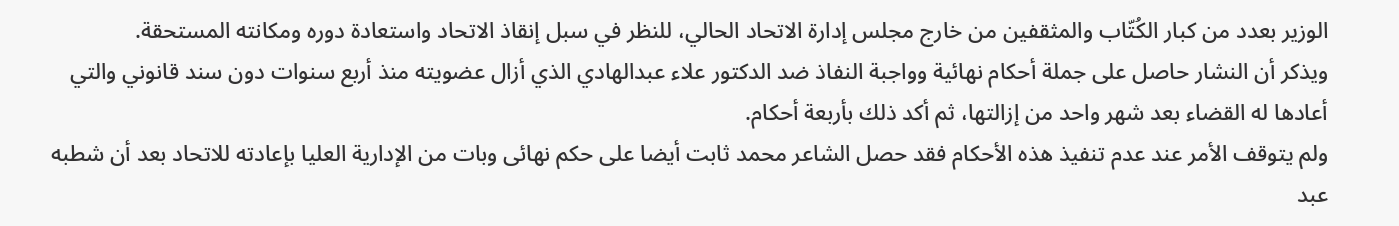الوزير بعدد من كبار الكُتّاب والمثقفين من خارج مجلس إدارة الاتحاد الحالي، للنظر في سبل إنقاذ الاتحاد واستعادة دوره ومكانته المستحقة.
ويذكر أن النشار حاصل على جملة أحكام نهائية وواجبة النفاذ ضد الدكتور علاء عبدالهادي الذي أزال عضويته منذ أربع سنوات دون سند قانوني والتي أعادها له القضاء بعد شهر واحد من إزالتها، ثم أكد ذلك بأربعة أحكام.
ولم يتوقف الأمر عند عدم تنفيذ هذه الأحكام فقد حصل الشاعر محمد ثابت أيضا على حكم نهائى وبات من الإدارية العليا بإعادته للاتحاد بعد أن شطبه عبد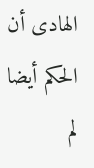الهادى أن الحكم أيضا لم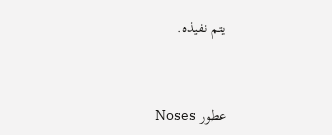يتم نفيذه.


عطور Noses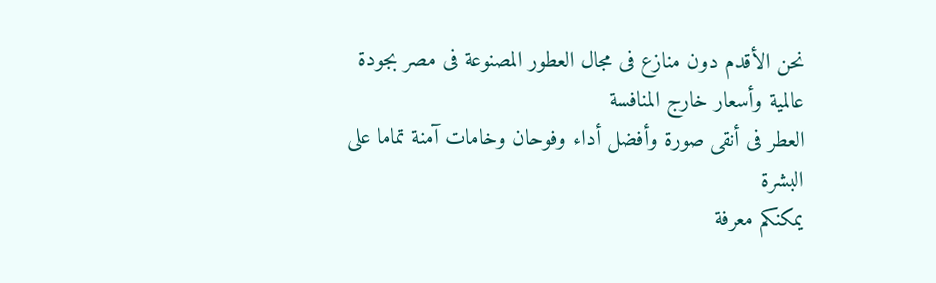نحن الأقدم دون منازع فى مجال العطور المصنوعة فى مصر بجودة عالمية وأسعار خارج المنافسة
العطر فى أنقى صورة وأفضل أداء وفوحان وخامات آمنة تماما على البشرة
يمكنكم معرفة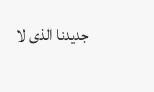جديدنا الذى لا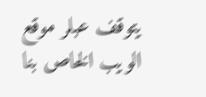يتوقف عبلر موقع الويب الخاص بنا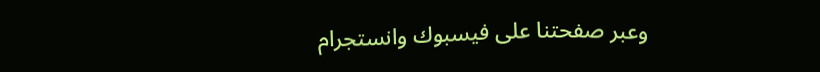وعبر صفحتنا على فيسبوك وانستجرام